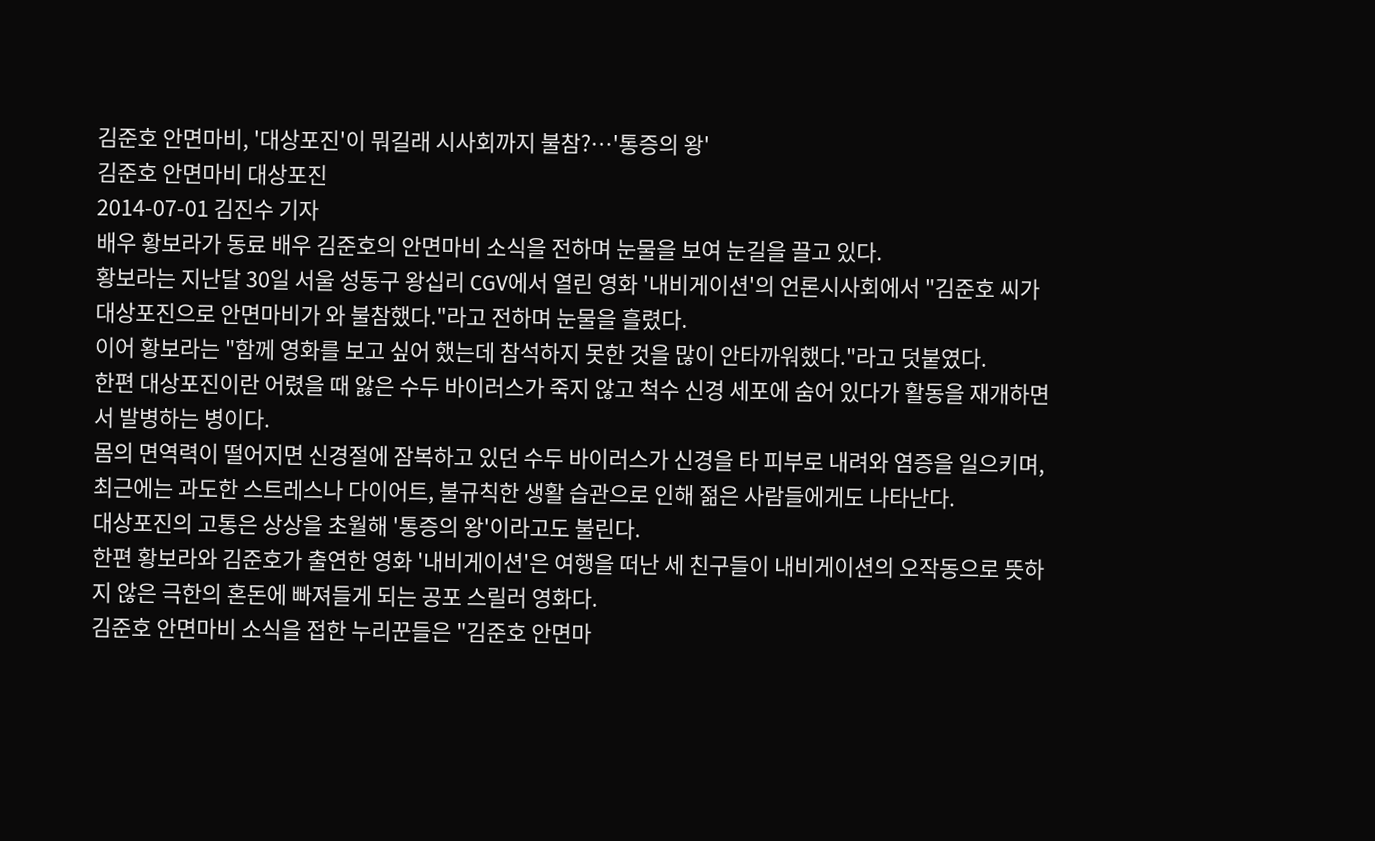김준호 안면마비, '대상포진'이 뭐길래 시사회까지 불참?…'통증의 왕'
김준호 안면마비 대상포진
2014-07-01 김진수 기자
배우 황보라가 동료 배우 김준호의 안면마비 소식을 전하며 눈물을 보여 눈길을 끌고 있다.
황보라는 지난달 30일 서울 성동구 왕십리 CGV에서 열린 영화 '내비게이션'의 언론시사회에서 "김준호 씨가 대상포진으로 안면마비가 와 불참했다."라고 전하며 눈물을 흘렸다.
이어 황보라는 "함께 영화를 보고 싶어 했는데 참석하지 못한 것을 많이 안타까워했다."라고 덧붙였다.
한편 대상포진이란 어렸을 때 앓은 수두 바이러스가 죽지 않고 척수 신경 세포에 숨어 있다가 활동을 재개하면서 발병하는 병이다.
몸의 면역력이 떨어지면 신경절에 잠복하고 있던 수두 바이러스가 신경을 타 피부로 내려와 염증을 일으키며, 최근에는 과도한 스트레스나 다이어트, 불규칙한 생활 습관으로 인해 젊은 사람들에게도 나타난다.
대상포진의 고통은 상상을 초월해 '통증의 왕'이라고도 불린다.
한편 황보라와 김준호가 출연한 영화 '내비게이션'은 여행을 떠난 세 친구들이 내비게이션의 오작동으로 뜻하지 않은 극한의 혼돈에 빠져들게 되는 공포 스릴러 영화다.
김준호 안면마비 소식을 접한 누리꾼들은 "김준호 안면마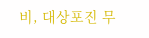비, 대상포진 무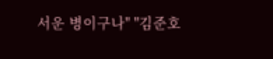서운 병이구나" "김준호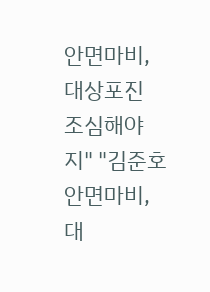안면마비, 대상포진 조심해야지" "김준호 안면마비, 대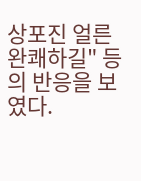상포진 얼른 완쾌하길" 등의 반응을 보였다.